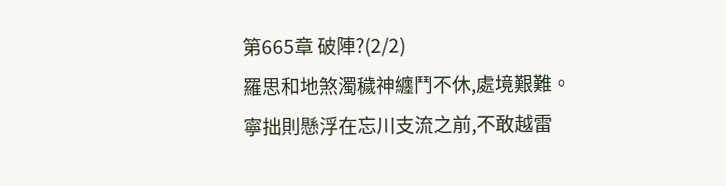第665章 破陣?(2/2)
羅思和地煞濁穢神纏鬥不休,處境艱難。
寧拙則懸浮在忘川支流之前,不敢越雷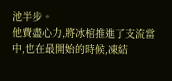池半步。
他費盡心力,將冰棺推進了支流當中,也在最開始的時候,凍結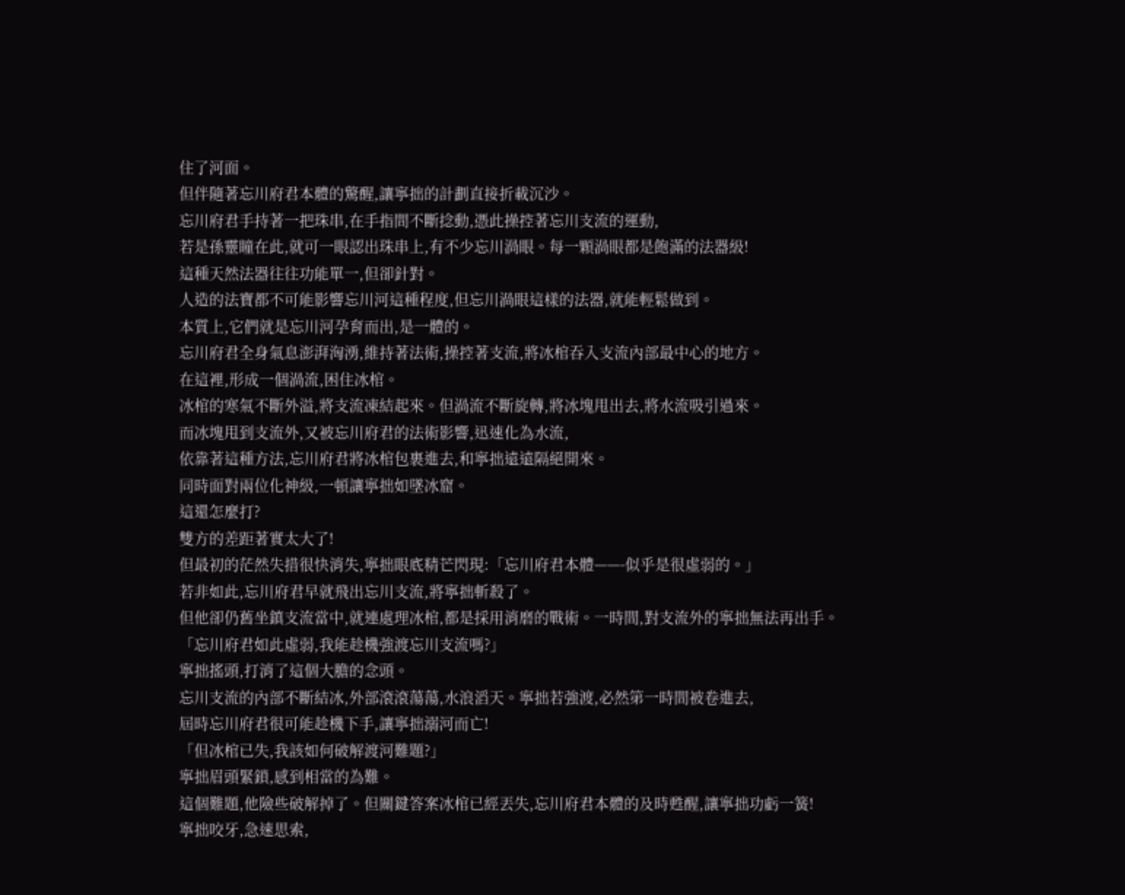住了河面。
但伴隨著忘川府君本體的驚醒,讓寧拙的計劃直接折載沉沙。
忘川府君手持著一把珠串,在手指間不斷捻動,憑此操控著忘川支流的運動,
若是孫靈瞳在此,就可一眼認出珠串上,有不少忘川渦眼。每一顆渦眼都是飽滿的法器級!
這種天然法器往往功能單一,但卻針對。
人造的法寶都不可能影響忘川河這種程度,但忘川渦眼這樣的法器,就能輕鬆做到。
本質上,它們就是忘川河孕育而出,是一體的。
忘川府君全身氣息澎湃洶湧,維持著法術,操控著支流,將冰棺吞入支流內部最中心的地方。
在這裡,形成一個渦流,困住冰棺。
冰棺的寒氣不斷外溢,將支流凍結起來。但渦流不斷旋轉,將冰塊甩出去,將水流吸引過來。
而冰塊甩到支流外,又被忘川府君的法術影響,迅速化為水流,
依靠著這種方法,忘川府君將冰棺包裹進去,和寧拙遠遠隔絕開來。
同時面對兩位化神級,一頓讓寧拙如墜冰窟。
這還怎麼打?
雙方的差距著實太大了!
但最初的茫然失措很快消失,寧拙眼底精芒閃現:「忘川府君本體——-似乎是很虛弱的。」
若非如此,忘川府君早就飛出忘川支流,將寧拙斬殺了。
但他卻仍舊坐鎮支流當中,就連處理冰棺,都是採用消磨的戰術。一時間,對支流外的寧拙無法再出手。
「忘川府君如此虛弱,我能趁機強渡忘川支流嗎?」
寧拙搖頭,打消了這個大膽的念頭。
忘川支流的內部不斷結冰,外部滾滾蕩蕩,水浪滔天。寧拙若強渡,必然第一時間被卷進去,
屆時忘川府君很可能趁機下手,讓寧拙溺河而亡!
「但冰棺已失,我該如何破解渡河難題?」
寧拙眉頭緊鎖,感到相當的為難。
這個難題,他險些破解掉了。但關鍵答案冰棺已經丟失,忘川府君本體的及時甦醒,讓寧拙功虧一簧!
寧拙咬牙,急速思索,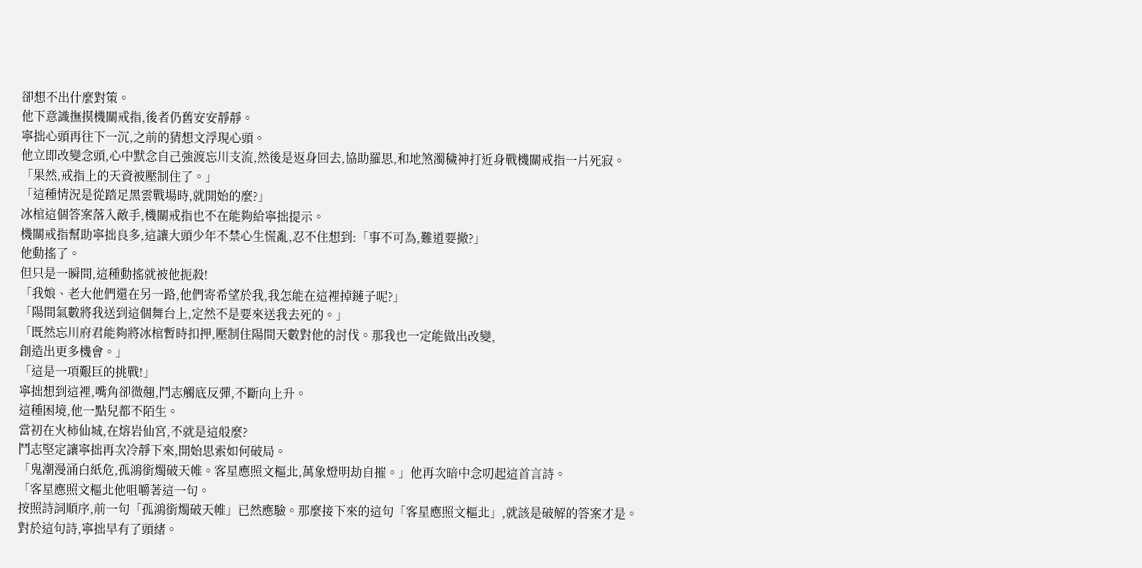卻想不出什麼對策。
他下意識撫摸機關戒指,後者仍舊安安靜靜。
寧拙心頭再往下一沉,之前的猜想文浮現心頭。
他立即改變念頭,心中默念自己強渡忘川支流,然後是返身回去,協助羅思,和地煞濁穢神打近身戰機關戒指一片死寂。
「果然,戒指上的天資被壓制住了。」
「這種情況是從踏足黑雲戰場時,就開始的麼?」
冰棺這個答案落入敵手,機關戒指也不在能夠給寧拙提示。
機關戒指幫助寧拙良多,這讓大頭少年不禁心生慌亂,忍不住想到:「事不可為,難道要撤?」
他動搖了。
但只是一瞬間,這種動搖就被他扼殺!
「我娘、老大他們還在另一路,他們寄希望於我,我怎能在這裡掉鏈子呢?」
「陽間氣數將我送到這個舞台上,定然不是要來送我去死的。」
「既然忘川府君能夠將冰棺暫時扣押,壓制住陽間天數對他的討伐。那我也一定能做出改變,
創造出更多機會。」
「這是一項艱巨的挑戰!」
寧拙想到這裡,嘴角卻微翹,鬥志觸底反彈,不斷向上升。
這種困境,他一點兒都不陌生。
當初在火柿仙城,在熔岩仙宮,不就是這般麼?
鬥志堅定讓寧拙再次冷靜下來,開始思索如何破局。
「鬼潮漫涌白紙危,孤鴻銜燭破天帷。客星應照文樞北,萬象燈明劫自摧。」他再次暗中念叨起這首言詩。
「客星應照文樞北他咀嚼著這一句。
按照詩詞順序,前一句「孤鴻銜燭破天帷」已然應驗。那麼接下來的這句「客星應照文樞北」,就該是破解的答案才是。
對於這句詩,寧拙早有了頭緒。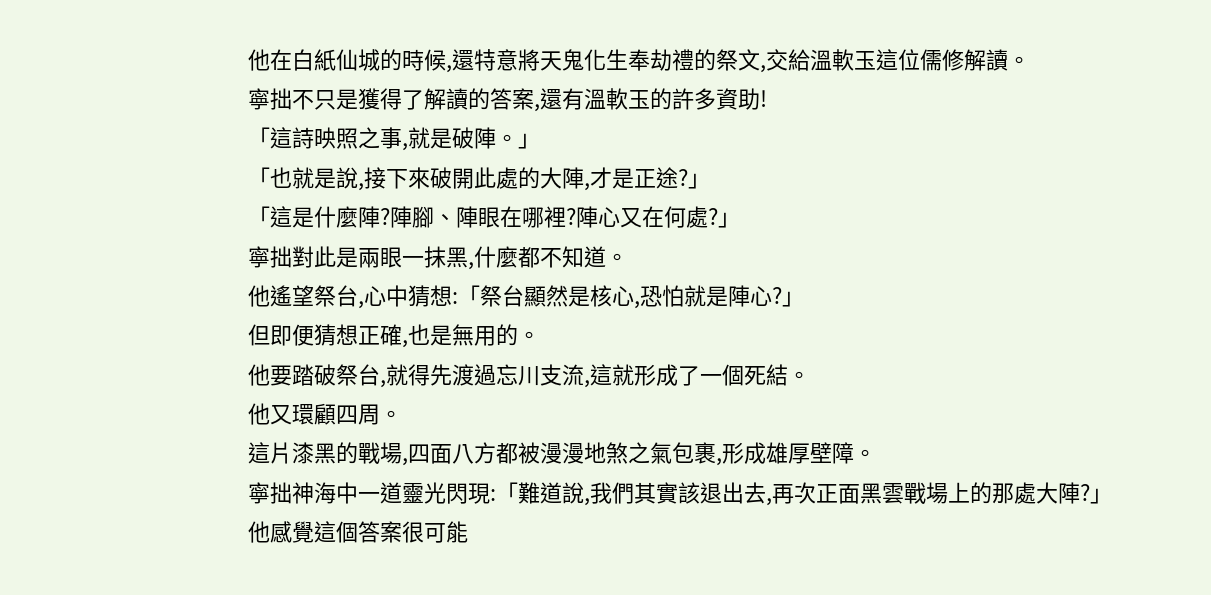他在白紙仙城的時候,還特意將天鬼化生奉劫禮的祭文,交給溫軟玉這位儒修解讀。
寧拙不只是獲得了解讀的答案,還有溫軟玉的許多資助!
「這詩映照之事,就是破陣。」
「也就是說,接下來破開此處的大陣,才是正途?」
「這是什麼陣?陣腳、陣眼在哪裡?陣心又在何處?」
寧拙對此是兩眼一抹黑,什麼都不知道。
他遙望祭台,心中猜想:「祭台顯然是核心,恐怕就是陣心?」
但即便猜想正確,也是無用的。
他要踏破祭台,就得先渡過忘川支流,這就形成了一個死結。
他又環顧四周。
這片漆黑的戰場,四面八方都被漫漫地煞之氣包裹,形成雄厚壁障。
寧拙神海中一道靈光閃現:「難道說,我們其實該退出去,再次正面黑雲戰場上的那處大陣?」
他感覺這個答案很可能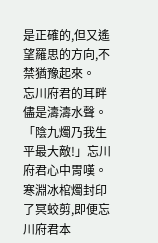是正確的,但又遙望羅思的方向,不禁猶豫起來。
忘川府君的耳畔儘是濤濤水聲。
「陰九燭乃我生平最大敵!」忘川府君心中胃嘆。
寒淵冰棺燭封印了冥蛟剪,即便忘川府君本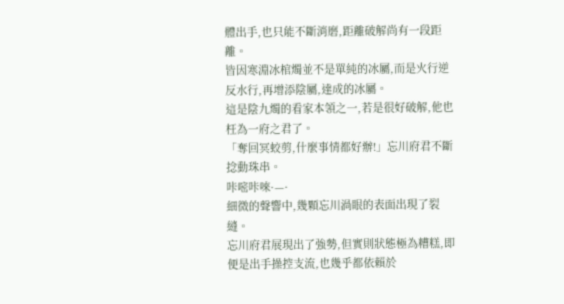體出手,也只能不斷消磨,距離破解尚有一段距離。
皆因寒淵冰棺燭並不是單純的冰屬,而是火行逆反水行,再增添陰屬,達成的冰屬。
這是陰九燭的看家本領之一,若是很好破解,他也枉為一府之君了。
「奪回冥蛟剪,什麼事情都好辦!」忘川府君不斷捻動珠串。
咔嘧咔唻·—·
細微的聲響中,幾顆忘川渦眼的表面出現了裂縫。
忘川府君展現出了強勢,但實則狀態極為糟糕,即便是出手操控支流,也幾乎都依賴於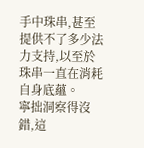手中珠串,甚至提供不了多少法力支持,以至於珠串一直在消耗自身底蘊。
寧拙洞察得沒錯,這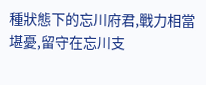種狀態下的忘川府君,戰力相當堪憂,留守在忘川支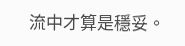流中才算是穩妥。